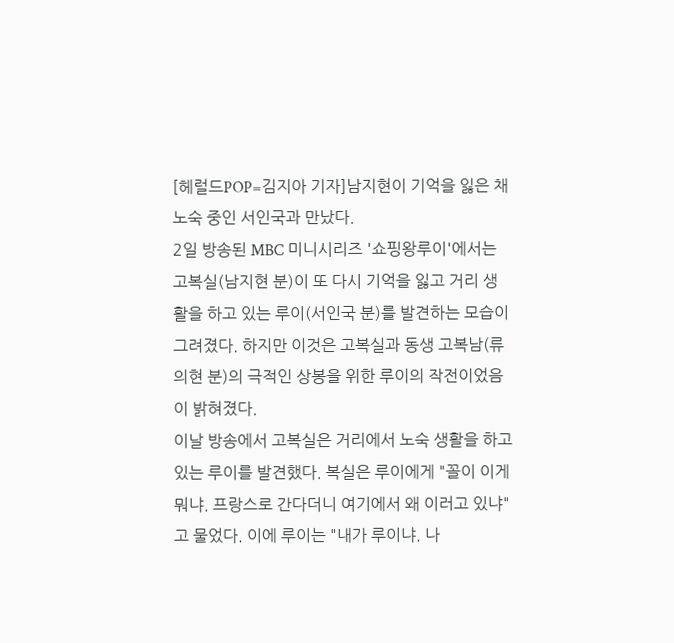[헤럴드POP=김지아 기자]남지현이 기억을 잃은 채 노숙 중인 서인국과 만났다.
2일 방송된 MBC 미니시리즈 '쇼핑왕루이'에서는 고복실(남지현 분)이 또 다시 기억을 잃고 거리 생활을 하고 있는 루이(서인국 분)를 발견하는 모습이 그려졌다. 하지만 이것은 고복실과 동생 고복남(류의현 분)의 극적인 상봉을 위한 루이의 작전이었음이 밝혀졌다.
이날 방송에서 고복실은 거리에서 노숙 생활을 하고 있는 루이를 발견했다. 복실은 루이에게 "꼴이 이게 뭐냐. 프랑스로 간다더니 여기에서 왜 이러고 있냐"고 물었다. 이에 루이는 "내가 루이냐. 나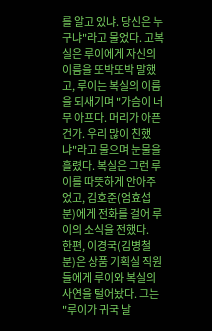를 알고 있냐. 당신은 누구냐"라고 물었다. 고복실은 루이에게 자신의 이름을 또박또박 말했고, 루이는 복실의 이름을 되새기며 "가슴이 너무 아프다. 머리가 아픈건가. 우리 많이 친했냐"라고 물으며 눈물을 흘렸다. 복실은 그런 루이를 따뜻하게 안아주었고, 김호준(엄효섭 분)에게 전화를 걸어 루이의 소식을 전했다.
한편, 이경국(김병철 분)은 상품 기획실 직원들에게 루이와 복실의 사연을 털어놨다. 그는 "루이가 귀국 날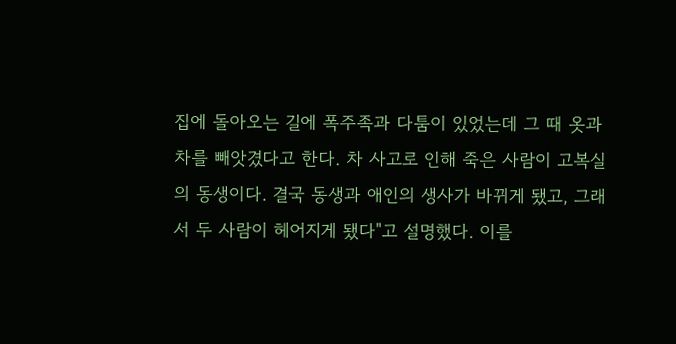집에 돌아오는 길에 폭주족과 다툼이 있었는데 그 때 옷과 차를 빼앗겼다고 한다. 차 사고로 인해 죽은 사람이 고복실의 동생이다. 결국 동생과 애인의 생사가 바뀌게 됐고, 그래서 두 사람이 헤어지게 됐다"고 설명했다. 이를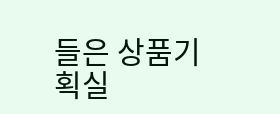들은 상품기획실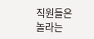직원들은 놀라는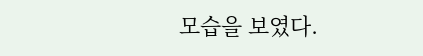모습을 보였다.